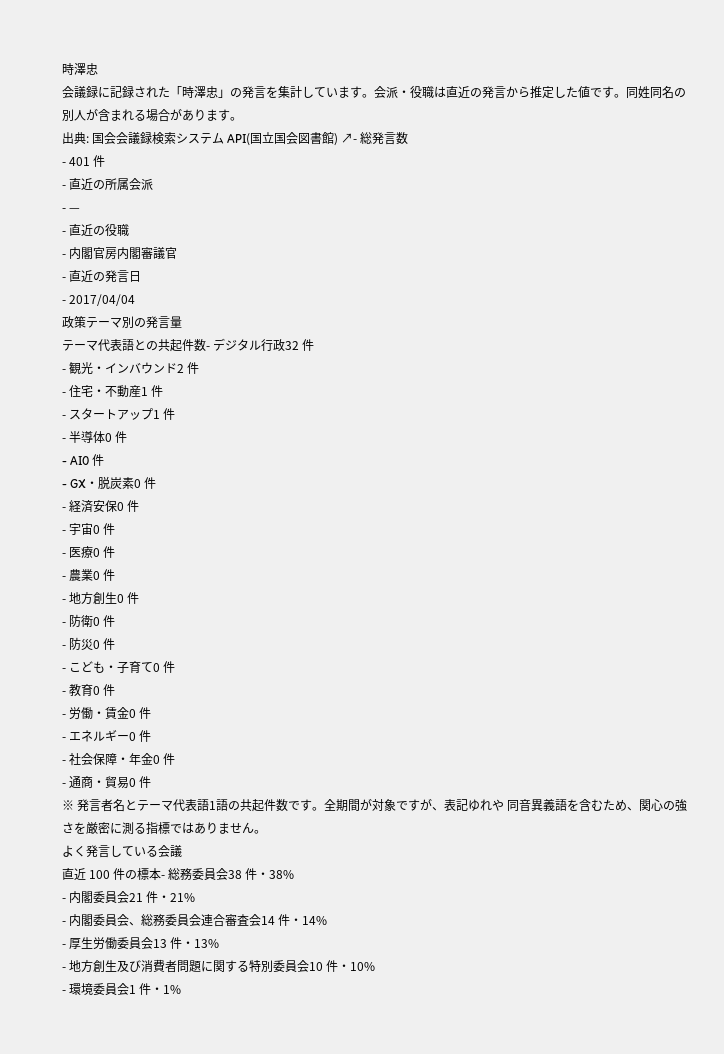時澤忠
会議録に記録された「時澤忠」の発言を集計しています。会派・役職は直近の発言から推定した値です。同姓同名の別人が含まれる場合があります。
出典: 国会会議録検索システム API(国立国会図書館) ↗- 総発言数
- 401 件
- 直近の所属会派
- —
- 直近の役職
- 内閣官房内閣審議官
- 直近の発言日
- 2017/04/04
政策テーマ別の発言量
テーマ代表語との共起件数- デジタル行政32 件
- 観光・インバウンド2 件
- 住宅・不動産1 件
- スタートアップ1 件
- 半導体0 件
- AI0 件
- GX・脱炭素0 件
- 経済安保0 件
- 宇宙0 件
- 医療0 件
- 農業0 件
- 地方創生0 件
- 防衛0 件
- 防災0 件
- こども・子育て0 件
- 教育0 件
- 労働・賃金0 件
- エネルギー0 件
- 社会保障・年金0 件
- 通商・貿易0 件
※ 発言者名とテーマ代表語1語の共起件数です。全期間が対象ですが、表記ゆれや 同音異義語を含むため、関心の強さを厳密に測る指標ではありません。
よく発言している会議
直近 100 件の標本- 総務委員会38 件・38%
- 内閣委員会21 件・21%
- 内閣委員会、総務委員会連合審査会14 件・14%
- 厚生労働委員会13 件・13%
- 地方創生及び消費者問題に関する特別委員会10 件・10%
- 環境委員会1 件・1%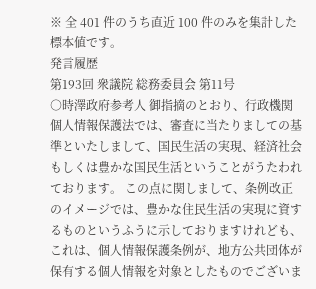※ 全 401 件のうち直近 100 件のみを集計した標本値です。
発言履歴
第193回 衆議院 総務委員会 第11号
○時澤政府参考人 御指摘のとおり、行政機関個人情報保護法では、審査に当たりましての基準といたしまして、国民生活の実現、経済社会もしくは豊かな国民生活ということがうたわれております。 この点に関しまして、条例改正のイメージでは、豊かな住民生活の実現に資するものというふうに示しておりますけれども、これは、個人情報保護条例が、地方公共団体が保有する個人情報を対象としたものでございま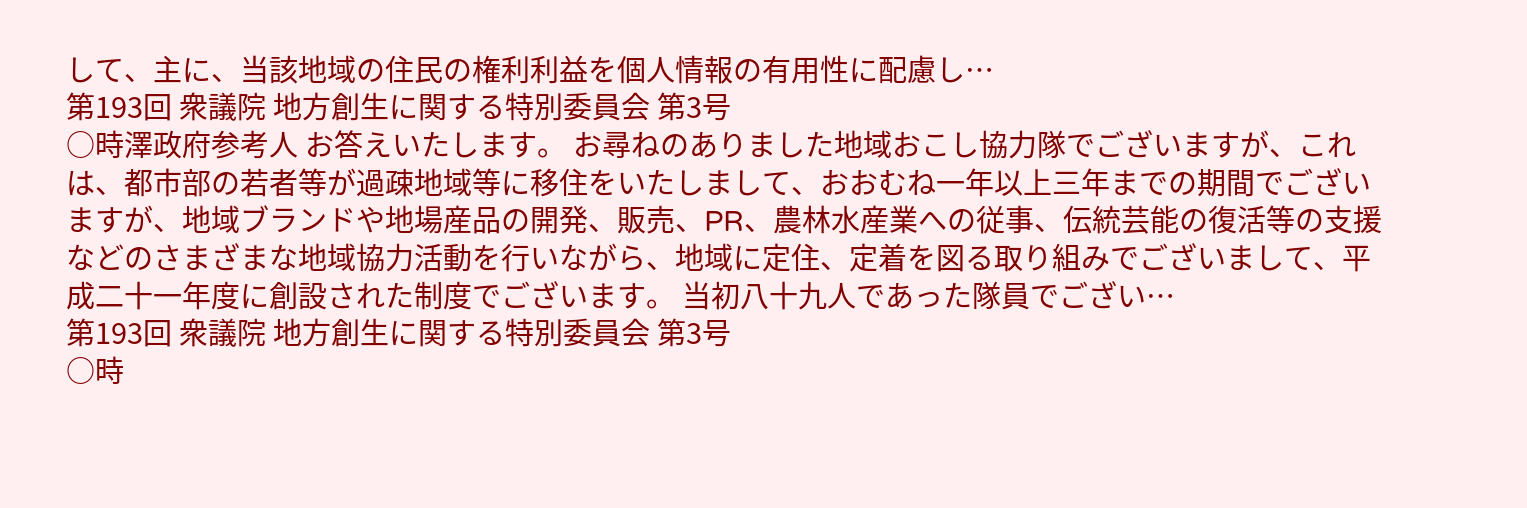して、主に、当該地域の住民の権利利益を個人情報の有用性に配慮し…
第193回 衆議院 地方創生に関する特別委員会 第3号
○時澤政府参考人 お答えいたします。 お尋ねのありました地域おこし協力隊でございますが、これは、都市部の若者等が過疎地域等に移住をいたしまして、おおむね一年以上三年までの期間でございますが、地域ブランドや地場産品の開発、販売、PR、農林水産業への従事、伝統芸能の復活等の支援などのさまざまな地域協力活動を行いながら、地域に定住、定着を図る取り組みでございまして、平成二十一年度に創設された制度でございます。 当初八十九人であった隊員でござい…
第193回 衆議院 地方創生に関する特別委員会 第3号
○時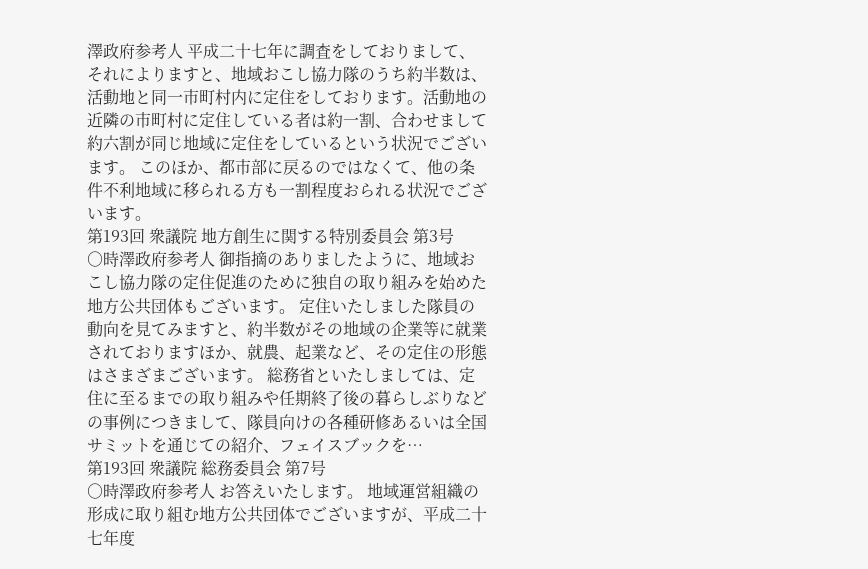澤政府参考人 平成二十七年に調査をしておりまして、それによりますと、地域おこし協力隊のうち約半数は、活動地と同一市町村内に定住をしております。活動地の近隣の市町村に定住している者は約一割、合わせまして約六割が同じ地域に定住をしているという状況でございます。 このほか、都市部に戻るのではなくて、他の条件不利地域に移られる方も一割程度おられる状況でございます。
第193回 衆議院 地方創生に関する特別委員会 第3号
○時澤政府参考人 御指摘のありましたように、地域おこし協力隊の定住促進のために独自の取り組みを始めた地方公共団体もございます。 定住いたしました隊員の動向を見てみますと、約半数がその地域の企業等に就業されておりますほか、就農、起業など、その定住の形態はさまざまございます。 総務省といたしましては、定住に至るまでの取り組みや任期終了後の暮らしぶりなどの事例につきまして、隊員向けの各種研修あるいは全国サミットを通じての紹介、フェイスブックを…
第193回 衆議院 総務委員会 第7号
○時澤政府参考人 お答えいたします。 地域運営組織の形成に取り組む地方公共団体でございますが、平成二十七年度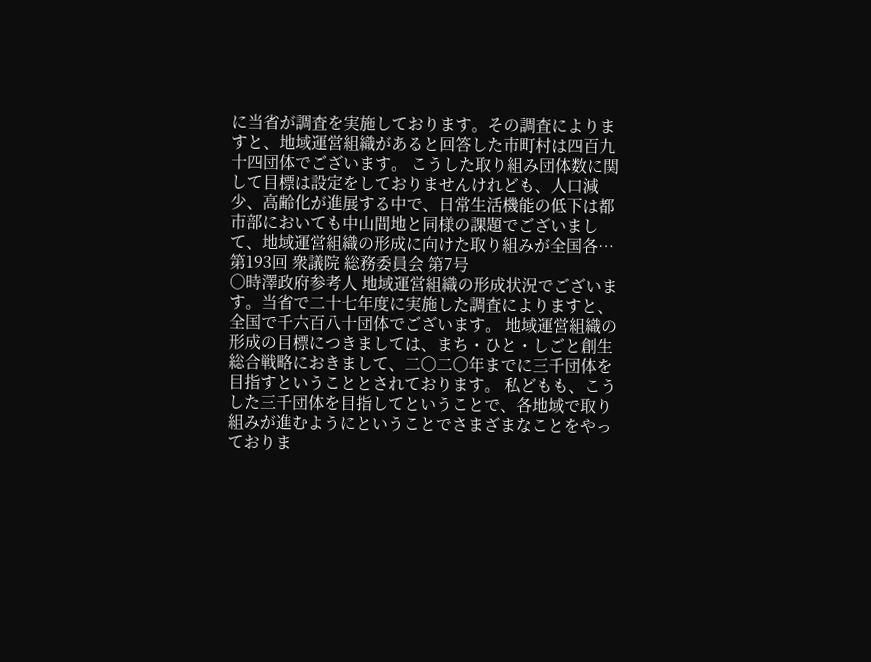に当省が調査を実施しております。その調査によりますと、地域運営組織があると回答した市町村は四百九十四団体でございます。 こうした取り組み団体数に関して目標は設定をしておりませんけれども、人口減少、高齢化が進展する中で、日常生活機能の低下は都市部においても中山間地と同様の課題でございまして、地域運営組織の形成に向けた取り組みが全国各…
第193回 衆議院 総務委員会 第7号
○時澤政府参考人 地域運営組織の形成状況でございます。当省で二十七年度に実施した調査によりますと、全国で千六百八十団体でございます。 地域運営組織の形成の目標につきましては、まち・ひと・しごと創生総合戦略におきまして、二〇二〇年までに三千団体を目指すということとされております。 私どもも、こうした三千団体を目指してということで、各地域で取り組みが進むようにということでさまざまなことをやっておりま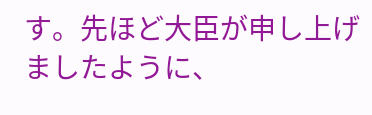す。先ほど大臣が申し上げましたように、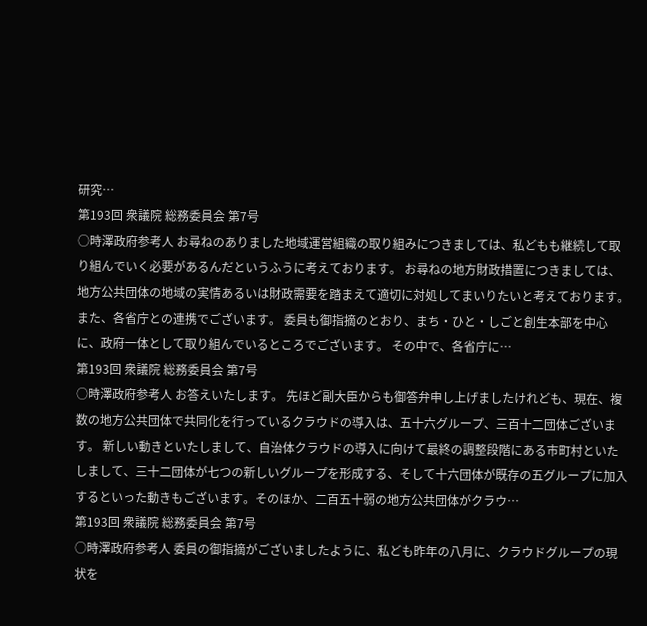研究…
第193回 衆議院 総務委員会 第7号
○時澤政府参考人 お尋ねのありました地域運営組織の取り組みにつきましては、私どもも継続して取り組んでいく必要があるんだというふうに考えております。 お尋ねの地方財政措置につきましては、地方公共団体の地域の実情あるいは財政需要を踏まえて適切に対処してまいりたいと考えております。 また、各省庁との連携でございます。 委員も御指摘のとおり、まち・ひと・しごと創生本部を中心に、政府一体として取り組んでいるところでございます。 その中で、各省庁に…
第193回 衆議院 総務委員会 第7号
○時澤政府参考人 お答えいたします。 先ほど副大臣からも御答弁申し上げましたけれども、現在、複数の地方公共団体で共同化を行っているクラウドの導入は、五十六グループ、三百十二団体ございます。 新しい動きといたしまして、自治体クラウドの導入に向けて最終の調整段階にある市町村といたしまして、三十二団体が七つの新しいグループを形成する、そして十六団体が既存の五グループに加入するといった動きもございます。そのほか、二百五十弱の地方公共団体がクラウ…
第193回 衆議院 総務委員会 第7号
○時澤政府参考人 委員の御指摘がございましたように、私ども昨年の八月に、クラウドグループの現状を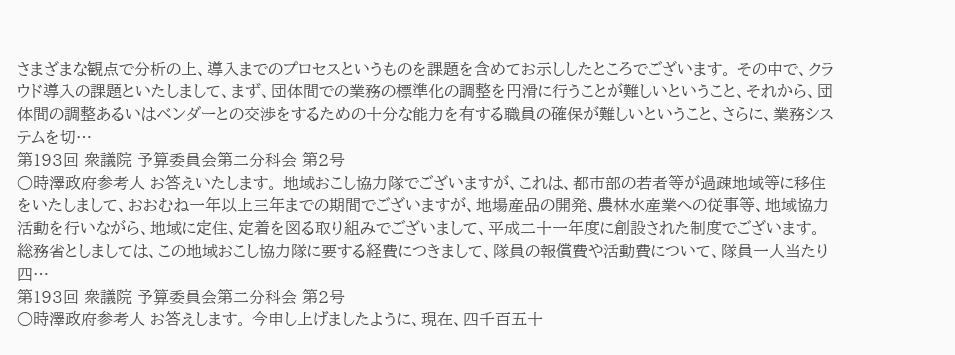さまざまな観点で分析の上、導入までのプロセスというものを課題を含めてお示ししたところでございます。 その中で、クラウド導入の課題といたしまして、まず、団体間での業務の標準化の調整を円滑に行うことが難しいということ、それから、団体間の調整あるいはベンダーとの交渉をするための十分な能力を有する職員の確保が難しいということ、さらに、業務システムを切…
第193回 衆議院 予算委員会第二分科会 第2号
○時澤政府参考人 お答えいたします。 地域おこし協力隊でございますが、これは、都市部の若者等が過疎地域等に移住をいたしまして、おおむね一年以上三年までの期間でございますが、地場産品の開発、農林水産業への従事等、地域協力活動を行いながら、地域に定住、定着を図る取り組みでございまして、平成二十一年度に創設された制度でございます。 総務省としましては、この地域おこし協力隊に要する経費につきまして、隊員の報償費や活動費について、隊員一人当たり四…
第193回 衆議院 予算委員会第二分科会 第2号
○時澤政府参考人 お答えします。 今申し上げましたように、現在、四千百五十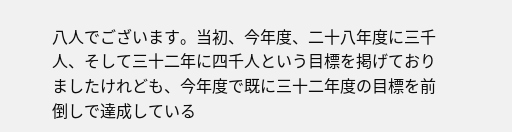八人でございます。当初、今年度、二十八年度に三千人、そして三十二年に四千人という目標を掲げておりましたけれども、今年度で既に三十二年度の目標を前倒しで達成している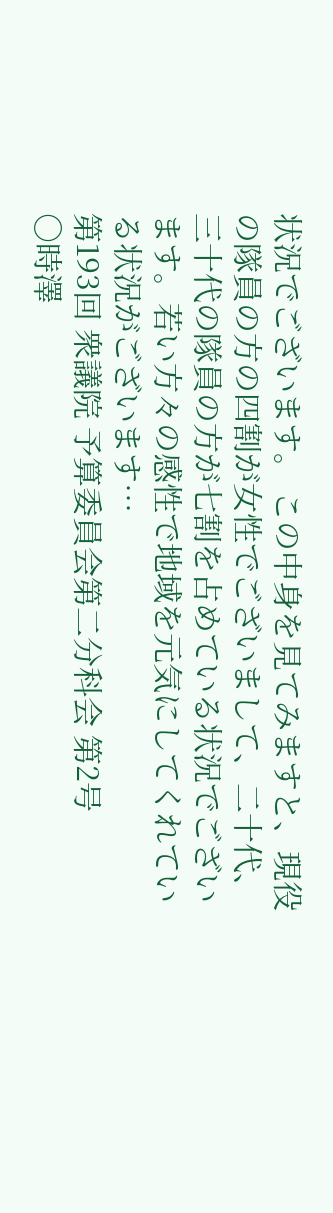状況でございます。 この中身を見てみますと、現役の隊員の方の四割が女性でございまして、二十代、三十代の隊員の方が七割を占めている状況でございます。若い方々の感性で地域を元気にしてくれている状況がございます…
第193回 衆議院 予算委員会第二分科会 第2号
○時澤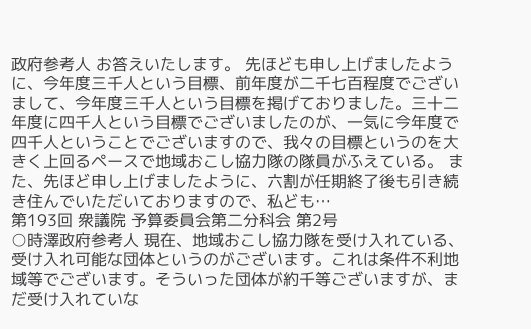政府参考人 お答えいたします。 先ほども申し上げましたように、今年度三千人という目標、前年度が二千七百程度でございまして、今年度三千人という目標を掲げておりました。三十二年度に四千人という目標でございましたのが、一気に今年度で四千人ということでございますので、我々の目標というのを大きく上回るペースで地域おこし協力隊の隊員がふえている。 また、先ほど申し上げましたように、六割が任期終了後も引き続き住んでいただいておりますので、私ども…
第193回 衆議院 予算委員会第二分科会 第2号
○時澤政府参考人 現在、地域おこし協力隊を受け入れている、受け入れ可能な団体というのがございます。これは条件不利地域等でございます。そういった団体が約千等ございますが、まだ受け入れていな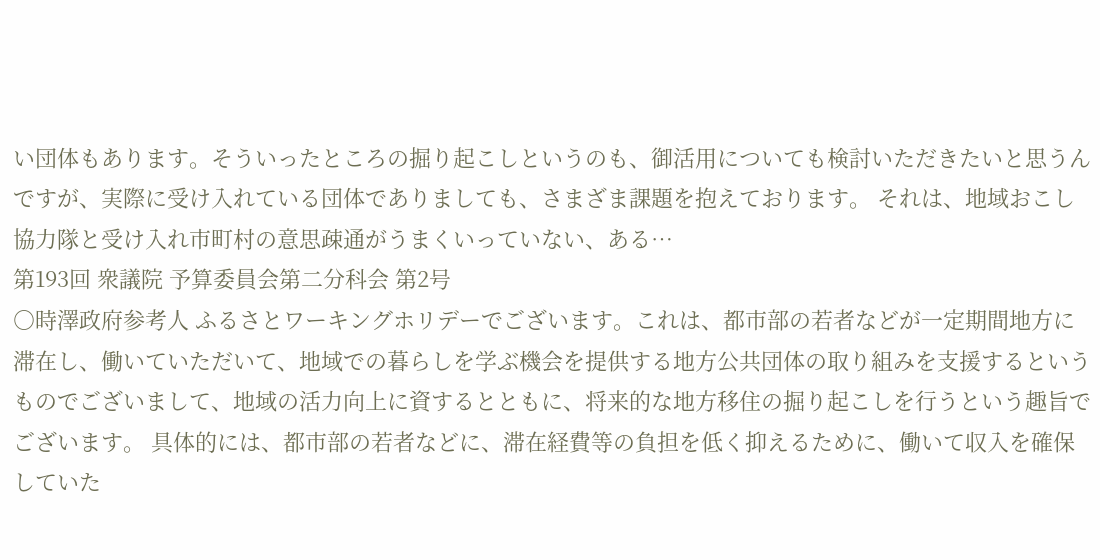い団体もあります。そういったところの掘り起こしというのも、御活用についても検討いただきたいと思うんですが、実際に受け入れている団体でありましても、さまざま課題を抱えております。 それは、地域おこし協力隊と受け入れ市町村の意思疎通がうまくいっていない、ある…
第193回 衆議院 予算委員会第二分科会 第2号
○時澤政府参考人 ふるさとワーキングホリデーでございます。これは、都市部の若者などが一定期間地方に滞在し、働いていただいて、地域での暮らしを学ぶ機会を提供する地方公共団体の取り組みを支援するというものでございまして、地域の活力向上に資するとともに、将来的な地方移住の掘り起こしを行うという趣旨でございます。 具体的には、都市部の若者などに、滞在経費等の負担を低く抑えるために、働いて収入を確保していた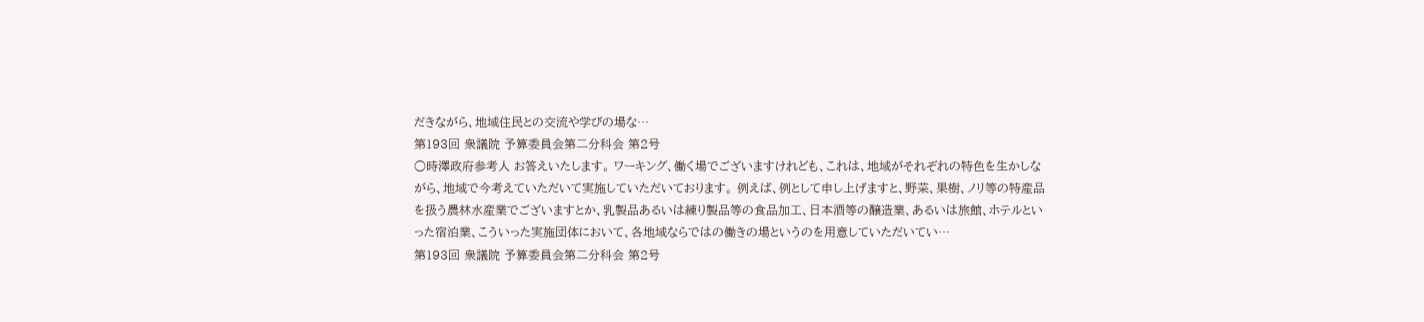だきながら、地域住民との交流や学びの場な…
第193回 衆議院 予算委員会第二分科会 第2号
○時澤政府参考人 お答えいたします。 ワーキング、働く場でございますけれども、これは、地域がそれぞれの特色を生かしながら、地域で今考えていただいて実施していただいております。 例えば、例として申し上げますと、野菜、果樹、ノリ等の特産品を扱う農林水産業でございますとか、乳製品あるいは練り製品等の食品加工、日本酒等の醸造業、あるいは旅館、ホテルといった宿泊業、こういった実施団体において、各地域ならではの働きの場というのを用意していただいてい…
第193回 衆議院 予算委員会第二分科会 第2号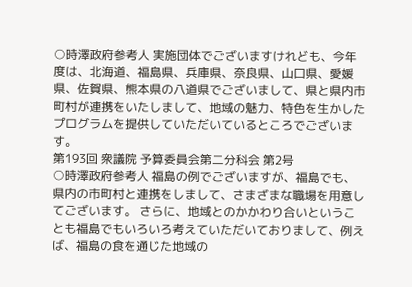○時澤政府参考人 実施団体でございますけれども、今年度は、北海道、福島県、兵庫県、奈良県、山口県、愛媛県、佐賀県、熊本県の八道県でございまして、県と県内市町村が連携をいたしまして、地域の魅力、特色を生かしたプログラムを提供していただいているところでございます。
第193回 衆議院 予算委員会第二分科会 第2号
○時澤政府参考人 福島の例でございますが、福島でも、県内の市町村と連携をしまして、さまざまな職場を用意してございます。 さらに、地域とのかかわり合いということも福島でもいろいろ考えていただいておりまして、例えば、福島の食を通じた地域の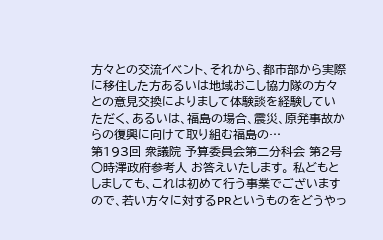方々との交流イベント、それから、都市部から実際に移住した方あるいは地域おこし協力隊の方々との意見交換によりまして体験談を経験していただく、あるいは、福島の場合、震災、原発事故からの復興に向けて取り組む福島の…
第193回 衆議院 予算委員会第二分科会 第2号
○時澤政府参考人 お答えいたします。 私どもとしましても、これは初めて行う事業でございますので、若い方々に対するPRというものをどうやっ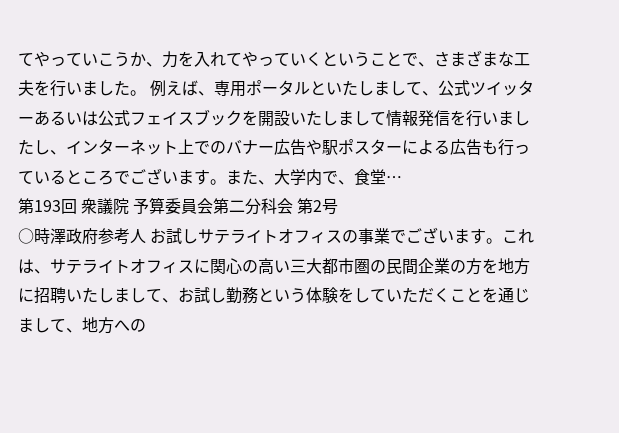てやっていこうか、力を入れてやっていくということで、さまざまな工夫を行いました。 例えば、専用ポータルといたしまして、公式ツイッターあるいは公式フェイスブックを開設いたしまして情報発信を行いましたし、インターネット上でのバナー広告や駅ポスターによる広告も行っているところでございます。また、大学内で、食堂…
第193回 衆議院 予算委員会第二分科会 第2号
○時澤政府参考人 お試しサテライトオフィスの事業でございます。これは、サテライトオフィスに関心の高い三大都市圏の民間企業の方を地方に招聘いたしまして、お試し勤務という体験をしていただくことを通じまして、地方への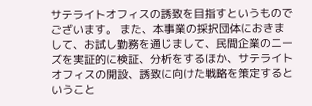サテライトオフィスの誘致を目指すというものでございます。 また、本事業の採択団体におきまして、お試し勤務を通じまして、民間企業のニーズを実証的に検証、分析をするほか、サテライトオフィスの開設、誘致に向けた戦略を策定するということ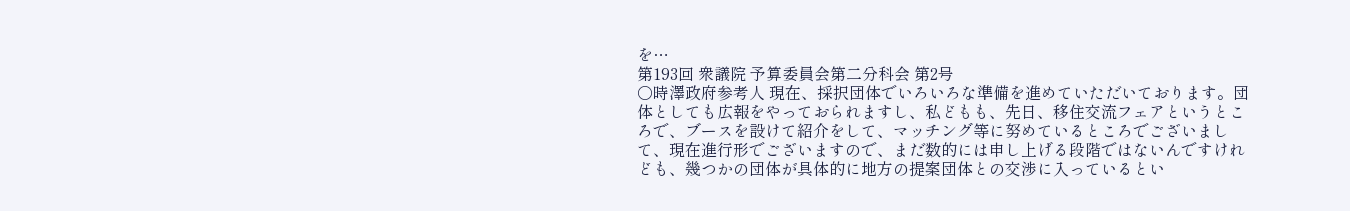を…
第193回 衆議院 予算委員会第二分科会 第2号
○時澤政府参考人 現在、採択団体でいろいろな準備を進めていただいております。団体としても広報をやっておられますし、私どもも、先日、移住交流フェアというところで、ブースを設けて紹介をして、マッチング等に努めているところでございまして、現在進行形でございますので、まだ数的には申し上げる段階ではないんですけれども、幾つかの団体が具体的に地方の提案団体との交渉に入っているとい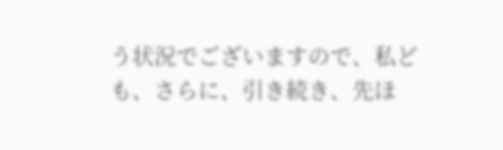う状況でございますので、私ども、さらに、引き続き、先ほ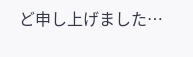ど申し上げました…